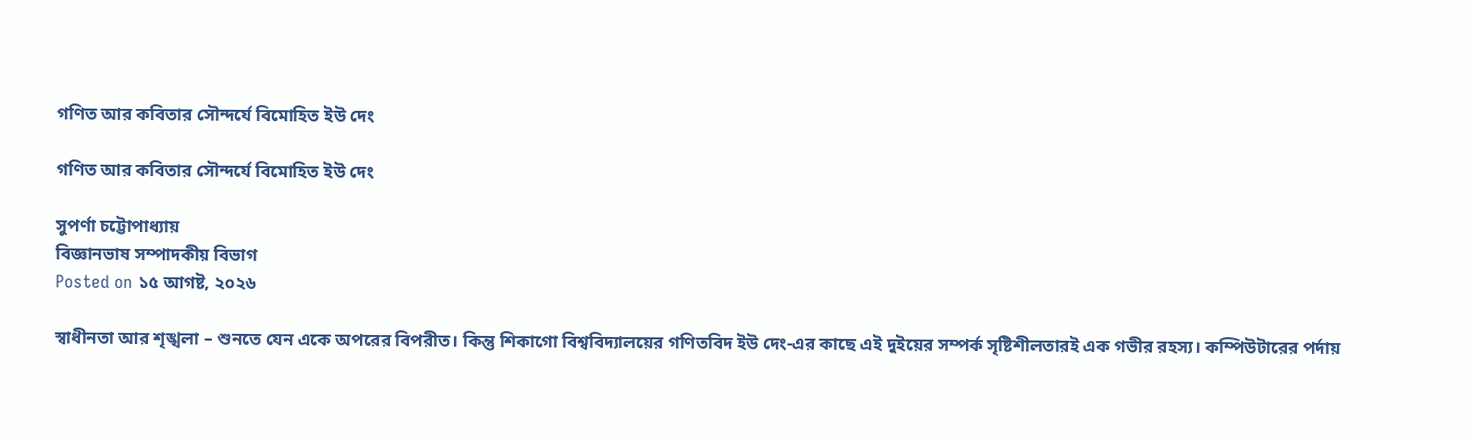গণিত আর কবিতার সৌন্দর্যে বিমোহিত ইউ দেং

গণিত আর কবিতার সৌন্দর্যে বিমোহিত ইউ দেং

সুপর্ণা চট্টোপাধ্যায়
বিজ্ঞানভাষ সম্পাদকীয় বিভাগ
Posted on ১৫ আগষ্ট, ২০২৬

স্বাধীনতা আর শৃঙ্খলা – শুনতে যেন একে অপরের বিপরীত। কিন্তু শিকাগো বিশ্ববিদ্যালয়ের গণিতবিদ ইউ দেং-এর কাছে এই দুইয়ের সম্পর্ক সৃষ্টিশীলতারই এক গভীর রহস্য। কম্পিউটারের পর্দায়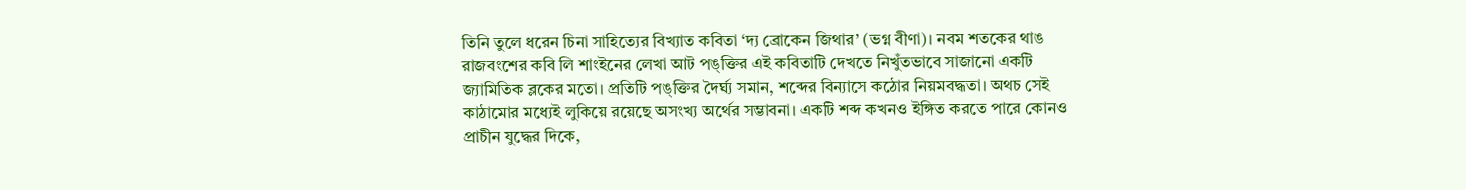তিনি তুলে ধরেন চিনা সাহিত্যের বিখ্যাত কবিতা ‘দ্য ব্রোকেন জিথার’ (ভগ্ন বীণা)। নবম শতকের থাঙ রাজবংশের কবি লি শাংইনের লেখা আট পঙ্‌ক্তির এই কবিতাটি দেখতে নিখুঁতভাবে সাজানো একটি জ্যামিতিক ব্লকের মতো। প্রতিটি পঙ্‌ক্তির দৈর্ঘ্য সমান, শব্দের বিন্যাসে কঠোর নিয়মবদ্ধতা। অথচ সেই কাঠামোর মধ্যেই লুকিয়ে রয়েছে অসংখ্য অর্থের সম্ভাবনা। একটি শব্দ কখনও ইঙ্গিত করতে পারে কোনও প্রাচীন যুদ্ধের দিকে,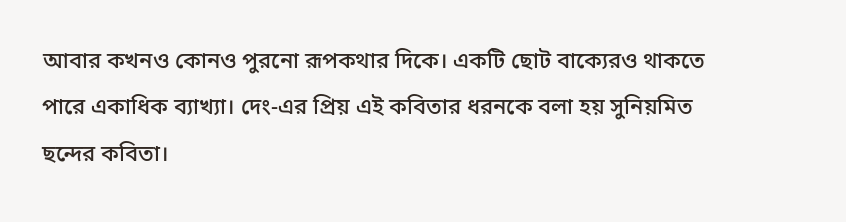আবার কখনও কোনও পুরনো রূপকথার দিকে। একটি ছোট বাক্যেরও থাকতে পারে একাধিক ব্যাখ্যা। দেং-এর প্রিয় এই কবিতার ধরনকে বলা হয় সুনিয়মিত ছন্দের কবিতা।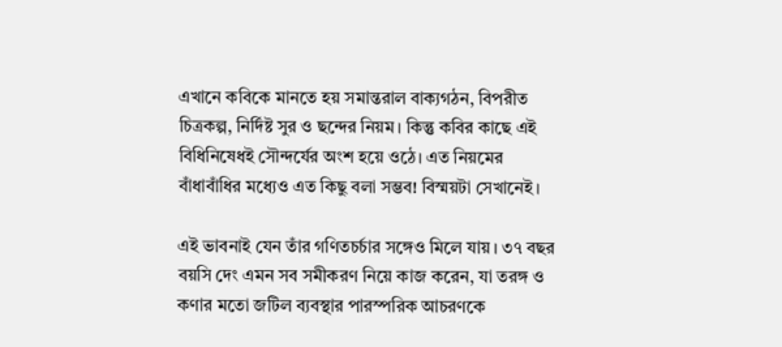এখানে কবিকে মানতে হয় সমান্তরাল বাক্যগঠন, বিপরীত চিত্রকল্প, নির্দিষ্ট সুর ও ছন্দের নিয়ম। কিন্তু কবির কাছে এই বিধিনিষেধই সৌন্দর্যের অংশ হয়ে ওঠে। এত নিয়মের বাঁধাবাঁধির মধ্যেও এত কিছু বলা সম্ভব! বিস্ময়টা সেখানেই।

এই ভাবনাই যেন তাঁর গণিতচর্চার সঙ্গেও মিলে যায়। ৩৭ বছর বয়সি দেং এমন সব সমীকরণ নিয়ে কাজ করেন, যা তরঙ্গ ও কণার মতো জটিল ব্যবস্থার পারস্পরিক আচরণকে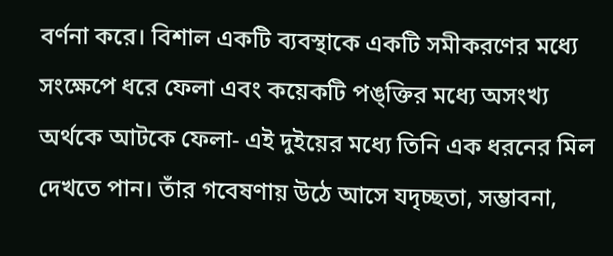বর্ণনা করে। বিশাল একটি ব্যবস্থাকে একটি সমীকরণের মধ্যে সংক্ষেপে ধরে ফেলা এবং কয়েকটি পঙ্‌ক্তির মধ্যে অসংখ্য অর্থকে আটকে ফেলা- এই দুইয়ের মধ্যে তিনি এক ধরনের মিল দেখতে পান। তাঁর গবেষণায় উঠে আসে যদৃচ্ছতা, সম্ভাবনা,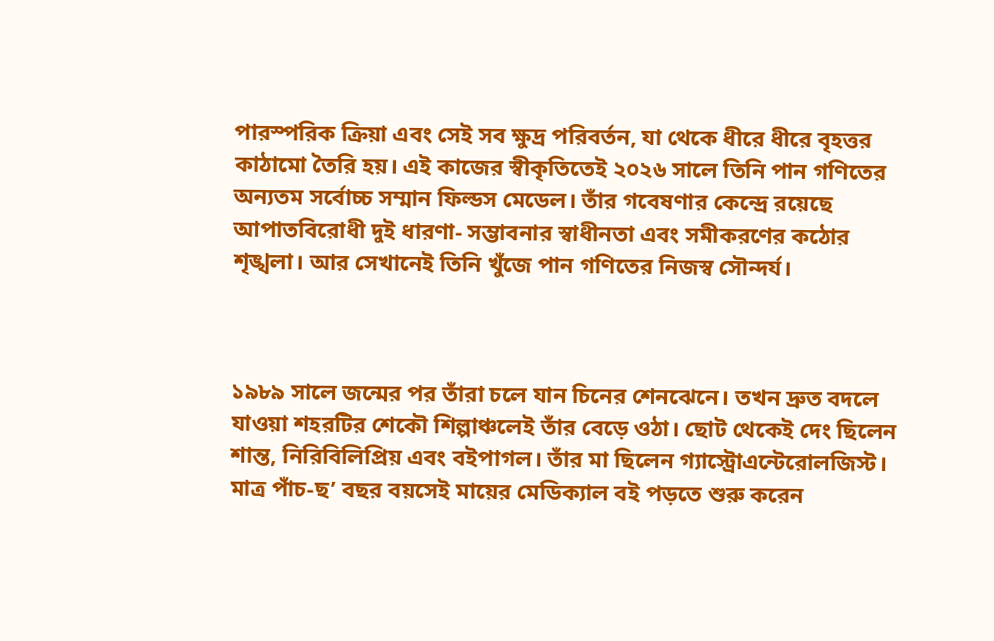পারস্পরিক ক্রিয়া এবং সেই সব ক্ষুদ্র পরিবর্তন, যা থেকে ধীরে ধীরে বৃহত্তর কাঠামো তৈরি হয়। এই কাজের স্বীকৃতিতেই ২০২৬ সালে তিনি পান গণিতের অন্যতম সর্বোচ্চ সম্মান ফিল্ডস মেডেল। তাঁর গবেষণার কেন্দ্রে রয়েছে আপাতবিরোধী দুই ধারণা- সম্ভাবনার স্বাধীনতা এবং সমীকরণের কঠোর শৃঙ্খলা। আর সেখানেই তিনি খুঁজে পান গণিতের নিজস্ব সৌন্দর্য।



১৯৮৯ সালে জন্মের পর তাঁরা চলে যান চিনের শেনঝেনে। তখন দ্রুত বদলে যাওয়া শহরটির শেকৌ শিল্পাঞ্চলেই তাঁর বেড়ে ওঠা। ছোট থেকেই দেং ছিলেন শান্ত, নিরিবিলিপ্রিয় এবং বইপাগল। তাঁর মা ছিলেন গ্যাস্ট্রোএন্টেরোলজিস্ট। মাত্র পাঁচ-ছ’ বছর বয়সেই মায়ের মেডিক্যাল বই পড়তে শুরু করেন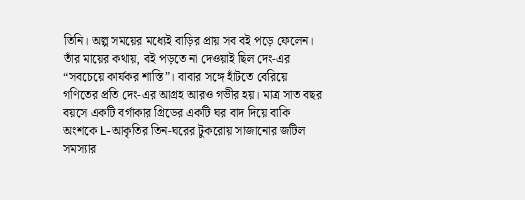তিনি। অল্প সময়ের মধ্যেই বাড়ির প্রায় সব বই পড়ে ফেলেন। তাঁর মায়ের কথায়, বই পড়তে না দেওয়াই ছিল দেং-এর “সবচেয়ে কার্যকর শাস্তি”। বাবার সঙ্গে হাঁটতে বেরিয়ে গণিতের প্রতি দেং-এর আগ্রহ আরও গভীর হয়। মাত্র সাত বছর বয়সে একটি বর্গাকার গ্রিডের একটি ঘর বাদ দিয়ে বাকি অংশকে L-আকৃতির তিন-ঘরের টুকরোয় সাজানোর জটিল সমস্যার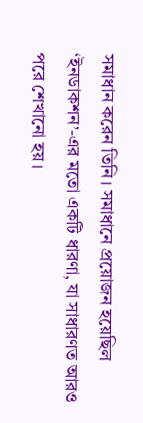সমাধান করেন তিনি। সমাধানে প্রয়োজন হয়েছিল ‘ইনডাকশন’-এর মতো একটি ধারণা, যা সাধারণত আরও পরে শেখানো হয়।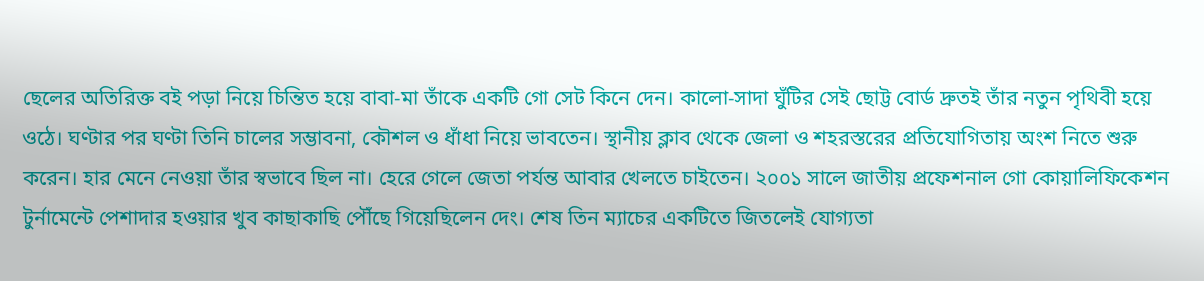ছেলের অতিরিক্ত বই পড়া নিয়ে চিন্তিত হয়ে বাবা-মা তাঁকে একটি গো সেট কিনে দেন। কালো-সাদা ঘুঁটির সেই ছোট্ট বোর্ড দ্রুতই তাঁর নতুন পৃথিবী হয়ে ওঠে। ঘণ্টার পর ঘণ্টা তিনি চালের সম্ভাবনা, কৌশল ও ধাঁধা নিয়ে ভাবতেন। স্থানীয় ক্লাব থেকে জেলা ও শহরস্তরের প্রতিযোগিতায় অংশ নিতে শুরু করেন। হার মেনে নেওয়া তাঁর স্বভাবে ছিল না। হেরে গেলে জেতা পর্যন্ত আবার খেলতে চাইতেন। ২০০১ সালে জাতীয় প্রফেশনাল গো কোয়ালিফিকেশন টুর্নামেন্টে পেশাদার হওয়ার খুব কাছাকাছি পৌঁছে গিয়েছিলেন দেং। শেষ তিন ম্যাচের একটিতে জিতলেই যোগ্যতা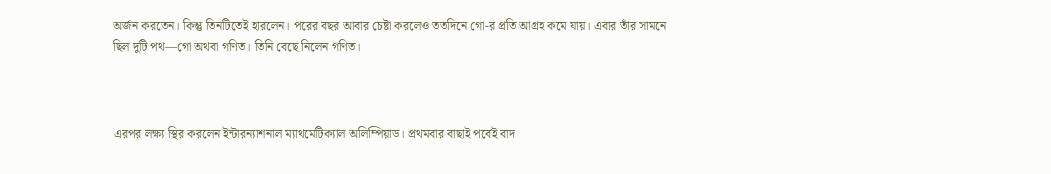অর্জন করতেন। কিন্তু তিনটিতেই হারলেন। পরের বছর আবার চেষ্টা করলেও ততদিনে গো-র প্রতি আগ্রহ কমে যায়। এবার তাঁর সামনে ছিল দুটি পথ—গো অথবা গণিত। তিনি বেছে নিলেন গণিত।



এরপর লক্ষ্য স্থির করলেন ইন্টারন্যাশনাল ম্যাথমেটিক্যাল অলিম্পিয়াড। প্রথমবার বাছাই পর্বেই বাদ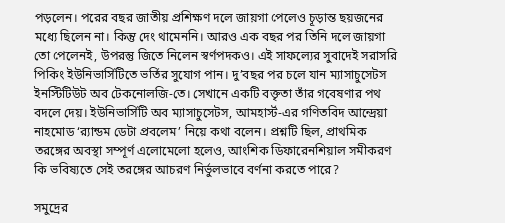পড়লেন। পরের বছর জাতীয় প্রশিক্ষণ দলে জায়গা পেলেও চূড়ান্ত ছয়জনের মধ্যে ছিলেন না। কিন্তু দেং থামেননি। আরও এক বছর পর তিনি দলে জায়গা তো পেলেনই, উপরন্তু জিতে নিলেন স্বর্ণপদকও। এই সাফল্যের সুবাদেই সরাসরি পিকিং ইউনিভার্সিটিতে ভর্তির সুযোগ পান। দু’বছর পর চলে যান ম্যাসাচুসেটস ইনস্টিটিউট অব টেকনোলজি-তে। সেখানে একটি বক্তৃতা তাঁর গবেষণার পথ বদলে দেয়। ইউনিভার্সিটি অব ম্যাসাচুসেটস, আমহার্স্ট-এর গণিতবিদ আন্দ্রেয়া নাহমোড ‘র‌্যান্ডম ডেটা প্রবলেম’ নিয়ে কথা বলেন। প্রশ্নটি ছিল, প্রাথমিক তরঙ্গের অবস্থা সম্পূর্ণ এলোমেলো হলেও, আংশিক ডিফারেনশিয়াল সমীকরণ কি ভবিষ্যতে সেই তরঙ্গের আচরণ নির্ভুলভাবে বর্ণনা করতে পারে?

সমুদ্রের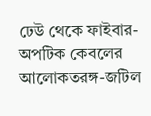ঢেউ থেকে ফাইবার-অপটিক কেবলের আলোকতরঙ্গ-জটিল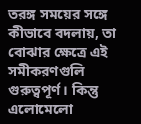তরঙ্গ সময়ের সঙ্গে কীভাবে বদলায়, তা বোঝার ক্ষেত্রে এই সমীকরণগুলি গুরুত্বপূর্ণ। কিন্তু এলোমেলো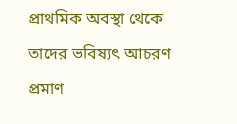প্রাথমিক অবস্থা থেকে তাদের ভবিষ্যৎ আচরণ প্রমাণ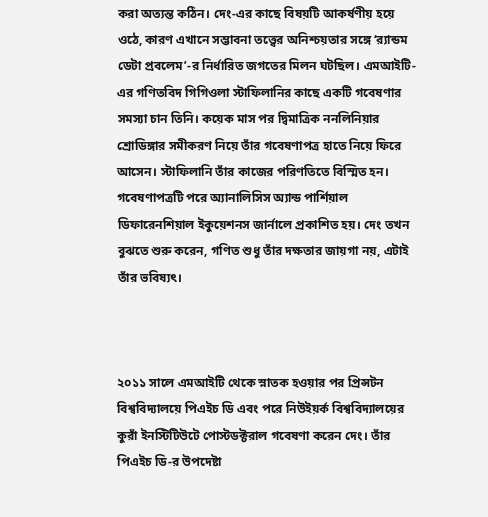করা অত্যন্ত কঠিন। দেং-এর কাছে বিষয়টি আকর্ষণীয় হয়ে ওঠে, কারণ এখানে সম্ভাবনা তত্ত্বের অনিশ্চয়তার সঙ্গে ‘র‌্যান্ডম ডেটা প্রবলেম’-র নির্ধারিত জগতের মিলন ঘটছিল। এমআইটি-এর গণিতবিদ গিগিওলা স্টাফিলানির কাছে একটি গবেষণার সমস্যা চান তিনি। কয়েক মাস পর দ্বিমাত্রিক ননলিনিয়ার শ্রোডিঙ্গার সমীকরণ নিয়ে তাঁর গবেষণাপত্র হাতে নিয়ে ফিরে আসেন। স্টাফিলানি তাঁর কাজের পরিণতিতে বিস্মিত হন। গবেষণাপত্রটি পরে অ্যানালিসিস অ্যান্ড পার্শিয়াল ডিফারেনশিয়াল ইকুয়েশনস জার্নালে প্রকাশিত হয়। দেং তখন বুঝতে শুরু করেন, গণিত শুধু তাঁর দক্ষতার জায়গা নয়, এটাই তাঁর ভবিষ্যৎ।



২০১১ সালে এমআইটি থেকে স্নাতক হওয়ার পর প্রিন্সটন বিশ্ববিদ্যালয়ে পিএইচ ডি এবং পরে নিউইয়র্ক বিশ্ববিদ্যালয়ের কুরাঁ ইনস্টিটিউটে পোস্টডক্টরাল গবেষণা করেন দেং। তাঁর পিএইচ ডি-র উপদেষ্টা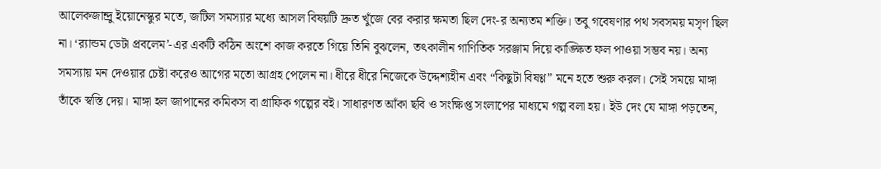আলেকজান্দ্রু ইয়োনেস্কুর মতে, জটিল সমস্যার মধ্যে আসল বিষয়টি দ্রুত খুঁজে বের করার ক্ষমতা ছিল দেং-র অন্যতম শক্তি। তবু গবেষণার পথ সবসময় মসৃণ ছিল না। ‘র‌্যান্ডম ডেটা প্রবলেম’-এর একটি কঠিন অংশে কাজ করতে গিয়ে তিনি বুঝলেন, তৎকালীন গাণিতিক সরঞ্জাম দিয়ে কাঙ্ক্ষিত ফল পাওয়া সম্ভব নয়। অন্য সমস্যায় মন দেওয়ার চেষ্টা করেও আগের মতো আগ্রহ পেলেন না। ধীরে ধীরে নিজেকে উদ্দেশ্যহীন এবং “কিছুটা বিষণ্ণ” মনে হতে শুরু করল। সেই সময়ে মাঙ্গা তাঁকে স্বস্তি দেয়। মাঙ্গা হল জাপানের কমিকস বা গ্রাফিক গল্পের বই। সাধারণত আঁকা ছবি ও সংক্ষিপ্ত সংলাপের মাধ্যমে গল্প বলা হয়। ইউ দেং যে মাঙ্গা পড়তেন,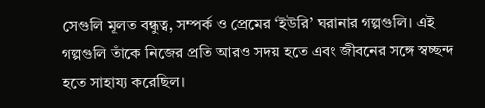সেগুলি মূলত বন্ধুত্ব, সম্পর্ক ও প্রেমের ‘ইউরি’ ঘরানার গল্পগুলি। এই গল্পগুলি তাঁকে নিজের প্রতি আরও সদয় হতে এবং জীবনের সঙ্গে স্বচ্ছন্দ হতে সাহায্য করেছিল।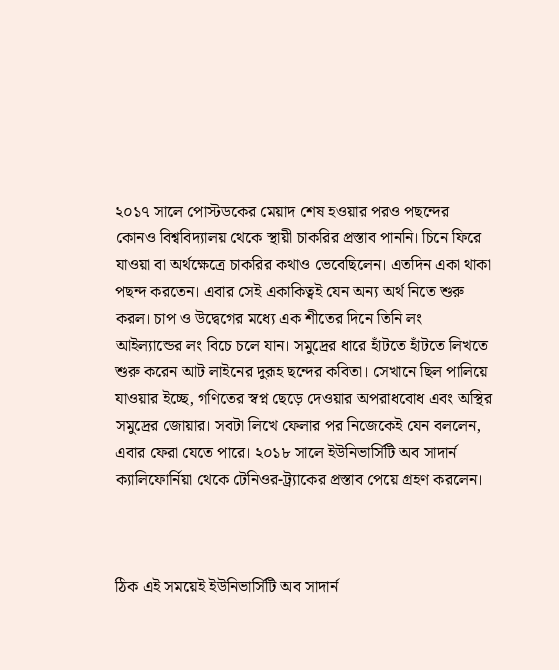২০১৭ সালে পোস্টডকের মেয়াদ শেষ হওয়ার পরও পছন্দের কোনও বিশ্ববিদ্যালয় থেকে স্থায়ী চাকরির প্রস্তাব পাননি। চিনে ফিরে যাওয়া বা অর্থক্ষেত্রে চাকরির কথাও ভেবেছিলেন। এতদিন একা থাকা পছন্দ করতেন। এবার সেই একাকিত্বই যেন অন্য অর্থ নিতে শুরু করল। চাপ ও উদ্বেগের মধ্যে এক শীতের দিনে তিনি লং আইল্যান্ডের লং বিচে চলে যান। সমুদ্রের ধারে হাঁটতে হাঁটতে লিখতে শুরু করেন আট লাইনের দুরূহ ছন্দের কবিতা। সেখানে ছিল পালিয়ে যাওয়ার ইচ্ছে, গণিতের স্বপ্ন ছেড়ে দেওয়ার অপরাধবোধ এবং অস্থির সমুদ্রের জোয়ার। সবটা লিখে ফেলার পর নিজেকেই যেন বললেন, এবার ফেরা যেতে পারে। ২০১৮ সালে ইউনিভার্সিটি অব সাদার্ন ক্যালিফোর্নিয়া থেকে টেনিওর-ট্র্যাকের প্রস্তাব পেয়ে গ্রহণ করলেন।



ঠিক এই সময়েই ইউনিভার্সিটি অব সাদার্ন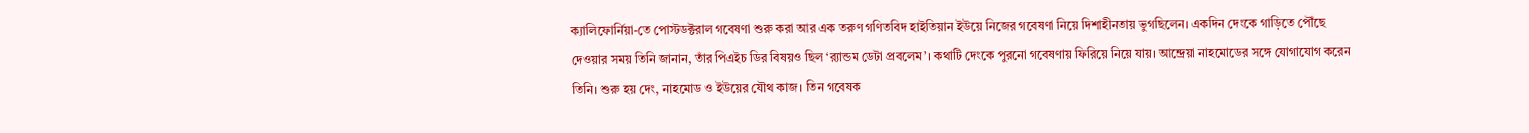ক্যালিফোর্নিয়া-তে পোস্টডক্টরাল গবেষণা শুরু করা আর এক তরুণ গণিতবিদ হাইতিয়ান ইউয়ে নিজের গবেষণা নিয়ে দিশাহীনতায় ভুগছিলেন। একদিন দেংকে গাড়িতে পৌঁছে দেওয়ার সময় তিনি জানান, তাঁর পিএইচ ডির বিষয়ও ছিল ‘র‌্যান্ডম ডেটা প্রবলেম’। কথাটি দেংকে পুরনো গবেষণায় ফিরিয়ে নিয়ে যায়। আন্দ্রেয়া নাহমোডের সঙ্গে যোগাযোগ করেন তিনি। শুরু হয় দেং, নাহমোড ও ইউয়ের যৌথ কাজ। তিন গবেষক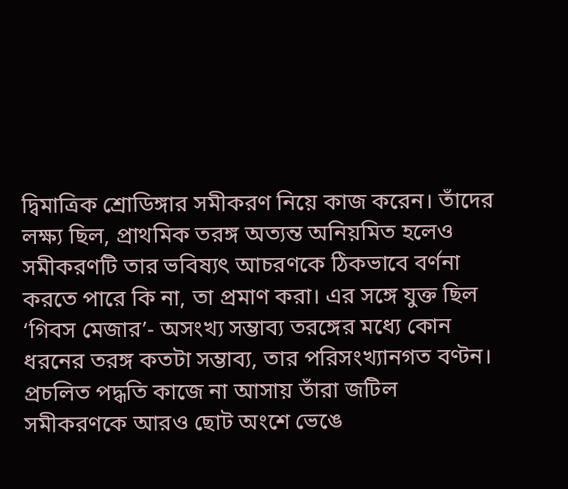দ্বিমাত্রিক শ্রোডিঙ্গার সমীকরণ নিয়ে কাজ করেন। তাঁদের লক্ষ্য ছিল, প্রাথমিক তরঙ্গ অত্যন্ত অনিয়মিত হলেও সমীকরণটি তার ভবিষ্যৎ আচরণকে ঠিকভাবে বর্ণনা করতে পারে কি না, তা প্রমাণ করা। এর সঙ্গে যুক্ত ছিল ‘গিবস মেজার’- অসংখ্য সম্ভাব্য তরঙ্গের মধ্যে কোন ধরনের তরঙ্গ কতটা সম্ভাব্য, তার পরিসংখ্যানগত বণ্টন। প্রচলিত পদ্ধতি কাজে না আসায় তাঁরা জটিল সমীকরণকে আরও ছোট অংশে ভেঙে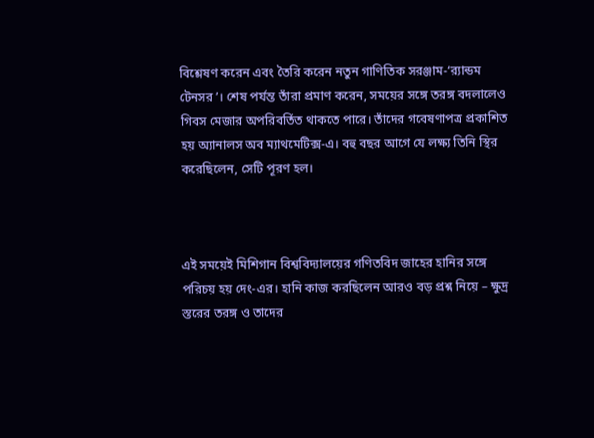বিশ্লেষণ করেন এবং তৈরি করেন নতুন গাণিতিক সরঞ্জাম-‘র‌্যান্ডম টেনসর’। শেষ পর্যন্ত তাঁরা প্রমাণ করেন, সময়ের সঙ্গে তরঙ্গ বদলালেও গিবস মেজার অপরিবর্তিত থাকতে পারে। তাঁদের গবেষণাপত্র প্রকাশিত হয় অ্যানালস অব ম্যাথমেটিক্স-এ। বহু বছর আগে যে লক্ষ্য তিনি স্থির করেছিলেন, সেটি পূরণ হল।



এই সময়েই মিশিগান বিশ্ববিদ্যালয়ের গণিতবিদ জাহের হানির সঙ্গে পরিচয় হয় দেং-এর। হানি কাজ করছিলেন আরও বড় প্রশ্ন নিয়ে – ক্ষুদ্র স্তরের তরঙ্গ ও তাদের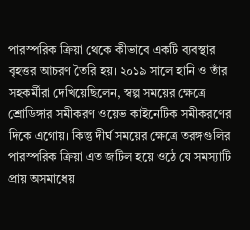পারস্পরিক ক্রিয়া থেকে কীভাবে একটি ব্যবস্থার বৃহত্তর আচরণ তৈরি হয়। ২০১৯ সালে হানি ও তাঁর সহকর্মীরা দেখিয়েছিলেন, স্বল্প সময়ের ক্ষেত্রে শ্রোডিঙ্গার সমীকরণ ওয়েভ কাইনেটিক সমীকরণের দিকে এগোয়। কিন্তু দীর্ঘ সময়ের ক্ষেত্রে তরঙ্গগুলির পারস্পরিক ক্রিয়া এত জটিল হয়ে ওঠে যে সমস্যাটি প্রায় অসমাধেয়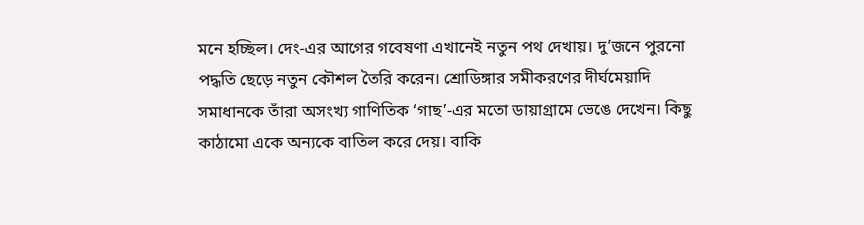মনে হচ্ছিল। দেং-এর আগের গবেষণা এখানেই নতুন পথ দেখায়। দু’জনে পুরনো পদ্ধতি ছেড়ে নতুন কৌশল তৈরি করেন। শ্রোডিঙ্গার সমীকরণের দীর্ঘমেয়াদি সমাধানকে তাঁরা অসংখ্য গাণিতিক ‘গাছ’-এর মতো ডায়াগ্রামে ভেঙে দেখেন। কিছু কাঠামো একে অন্যকে বাতিল করে দেয়। বাকি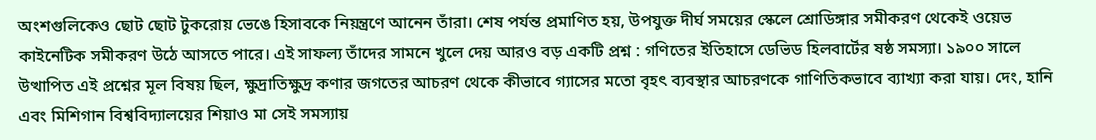অংশগুলিকেও ছোট ছোট টুকরোয় ভেঙে হিসাবকে নিয়ন্ত্রণে আনেন তাঁরা। শেষ পর্যন্ত প্রমাণিত হয়, উপযুক্ত দীর্ঘ সময়ের স্কেলে শ্রোডিঙ্গার সমীকরণ থেকেই ওয়েভ কাইনেটিক সমীকরণ উঠে আসতে পারে। এই সাফল্য তাঁদের সামনে খুলে দেয় আরও বড় একটি প্রশ্ন : গণিতের ইতিহাসে ডেভিড হিলবার্টের ষষ্ঠ সমস্যা। ১৯০০ সালে উত্থাপিত এই প্রশ্নের মূল বিষয় ছিল, ক্ষুদ্রাতিক্ষুদ্র কণার জগতের আচরণ থেকে কীভাবে গ্যাসের মতো বৃহৎ ব্যবস্থার আচরণকে গাণিতিকভাবে ব্যাখ্যা করা যায়। দেং, হানি এবং মিশিগান বিশ্ববিদ্যালয়ের শিয়াও মা সেই সমস্যায়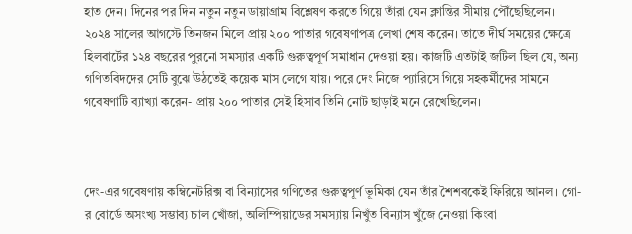হাত দেন। দিনের পর দিন নতুন নতুন ডায়াগ্রাম বিশ্লেষণ করতে গিয়ে তাঁরা যেন ক্লান্তির সীমায় পৌঁছেছিলেন। ২০২৪ সালের আগস্টে তিনজন মিলে প্রায় ২০০ পাতার গবেষণাপত্র লেখা শেষ করেন। তাতে দীর্ঘ সময়ের ক্ষেত্রে হিলবার্টের ১২৪ বছরের পুরনো সমস্যার একটি গুরুত্বপূর্ণ সমাধান দেওয়া হয়। কাজটি এতটাই জটিল ছিল যে, অন্য গণিতবিদদের সেটি বুঝে উঠতেই কয়েক মাস লেগে যায়। পরে দেং নিজে প্যারিসে গিয়ে সহকর্মীদের সামনে গবেষণাটি ব্যাখ্যা করেন- প্রায় ২০০ পাতার সেই হিসাব তিনি নোট ছাড়াই মনে রেখেছিলেন।



দেং-এর গবেষণায় কম্বিনেটরিক্স বা বিন্যাসের গণিতের গুরুত্বপূর্ণ ভূমিকা যেন তাঁর শৈশবকেই ফিরিয়ে আনল। গো-র বোর্ডে অসংখ্য সম্ভাব্য চাল খোঁজা, অলিম্পিয়াডের সমস্যায় নিখুঁত বিন্যাস খুঁজে নেওয়া কিংবা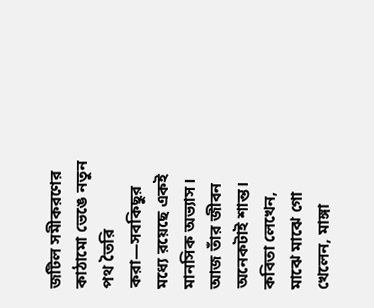জটিল সমীকরণের কাঠামো ভেঙে নতুন পথ তৈরি করা—সবকিছুর মধ্যে রয়েছে একই মানসিক অভ্যাস। আজ তাঁর জীবন অনেকটাই শান্ত। কবিতা লেখেন, মাঝে মাঝে গো খেলেন, মাঙ্গা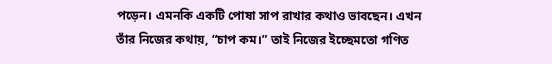পড়েন। এমনকি একটি পোষা সাপ রাখার কথাও ভাবছেন। এখন তাঁর নিজের কথায়, “চাপ কম।” তাই নিজের ইচ্ছেমতো গণিত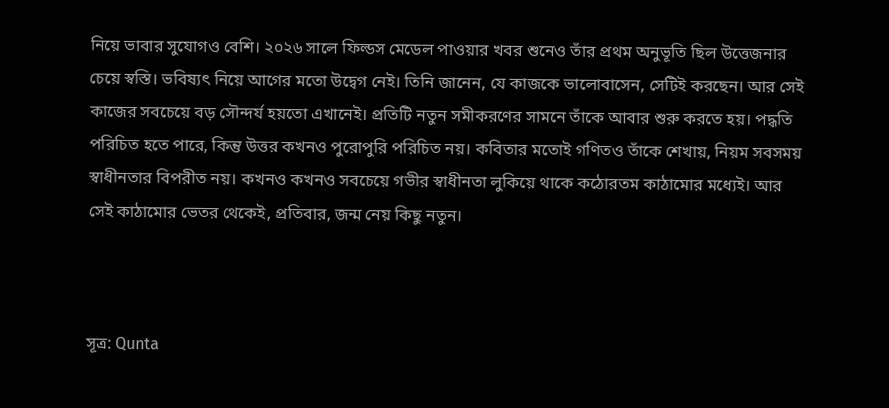নিয়ে ভাবার সুযোগও বেশি। ২০২৬ সালে ফিল্ডস মেডেল পাওয়ার খবর শুনেও তাঁর প্রথম অনুভূতি ছিল উত্তেজনার চেয়ে স্বস্তি। ভবিষ্যৎ নিয়ে আগের মতো উদ্বেগ নেই। তিনি জানেন, যে কাজকে ভালোবাসেন, সেটিই করছেন। আর সেই কাজের সবচেয়ে বড় সৌন্দর্য হয়তো এখানেই। প্রতিটি নতুন সমীকরণের সামনে তাঁকে আবার শুরু করতে হয়। পদ্ধতি পরিচিত হতে পারে, কিন্তু উত্তর কখনও পুরোপুরি পরিচিত নয়। কবিতার মতোই গণিতও তাঁকে শেখায়, নিয়ম সবসময় স্বাধীনতার বিপরীত নয়। কখনও কখনও সবচেয়ে গভীর স্বাধীনতা লুকিয়ে থাকে কঠোরতম কাঠামোর মধ্যেই। আর সেই কাঠামোর ভেতর থেকেই, প্রতিবার, জন্ম নেয় কিছু নতুন।



সূত্র: Qunta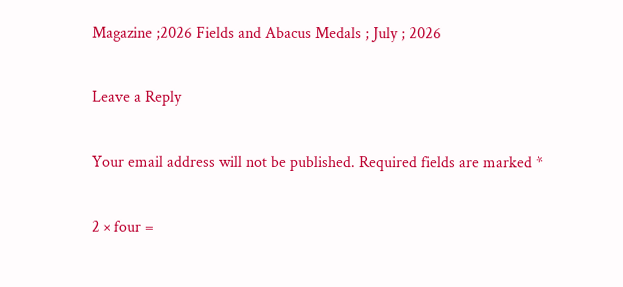Magazine ;2026 Fields and Abacus Medals ; July ; 2026

Leave a Reply

Your email address will not be published. Required fields are marked *

2 × four =